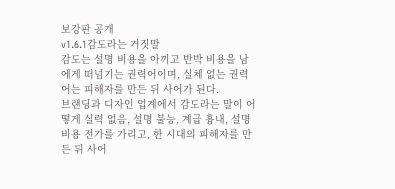보강판 공개
v1.6.1감도라는 거짓말
감도는 설명 비용을 아끼고 반박 비용을 남에게 떠넘기는 권력어이며, 실체 없는 권력어는 피해자를 만든 뒤 사어가 된다.
브랜딩과 디자인 업계에서 감도라는 말이 어떻게 실력 없음, 설명 불능, 계급 흉내, 설명 비용 전가를 가리고, 한 시대의 피해자를 만든 뒤 사어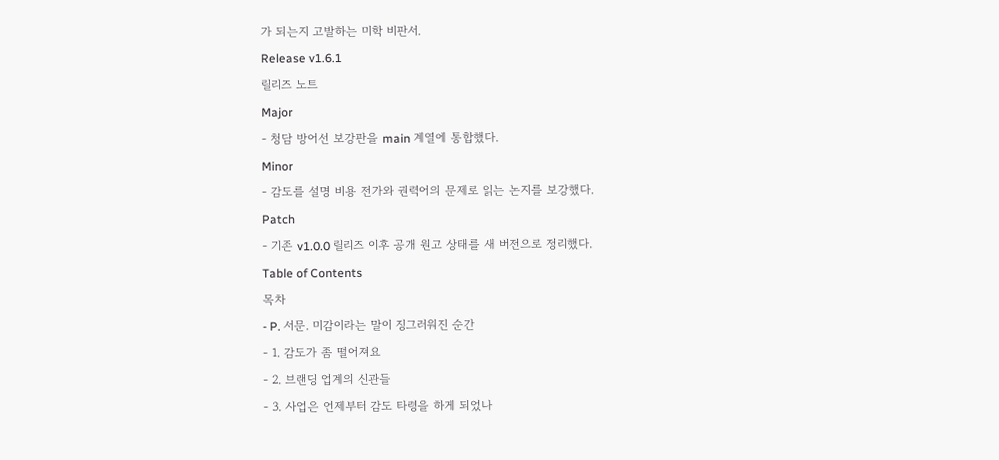가 되는지 고발하는 미학 비판서.
Release v1.6.1
릴리즈 노트
Major
- 청담 방어선 보강판을 main 계열에 통합했다.
Minor
- 감도를 설명 비용 전가와 권력어의 문제로 읽는 논지를 보강했다.
Patch
- 기존 v1.0.0 릴리즈 이후 공개 원고 상태를 새 버전으로 정리했다.
Table of Contents
목차
- P. 서문. 미감이라는 말이 징그러워진 순간
- 1. 감도가 좀 떨어져요
- 2. 브랜딩 업계의 신관들
- 3. 사업은 언제부터 감도 타령을 하게 되었나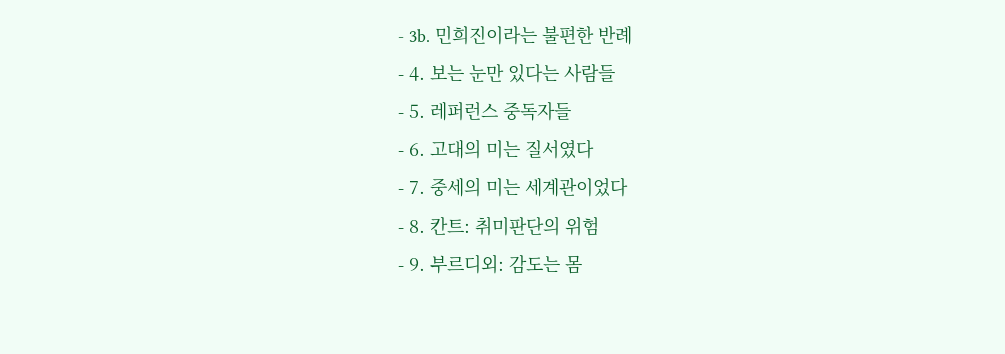- 3b. 민희진이라는 불편한 반례
- 4. 보는 눈만 있다는 사람들
- 5. 레퍼런스 중독자들
- 6. 고대의 미는 질서였다
- 7. 중세의 미는 세계관이었다
- 8. 칸트: 취미판단의 위험
- 9. 부르디외: 감도는 몸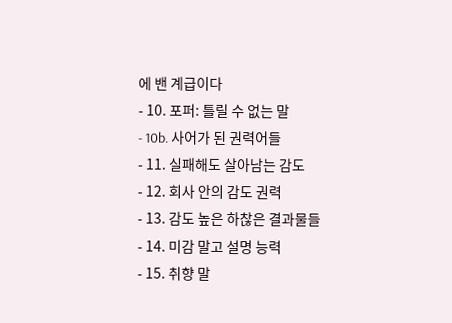에 밴 계급이다
- 10. 포퍼: 틀릴 수 없는 말
- 10b. 사어가 된 권력어들
- 11. 실패해도 살아남는 감도
- 12. 회사 안의 감도 권력
- 13. 감도 높은 하찮은 결과물들
- 14. 미감 말고 설명 능력
- 15. 취향 말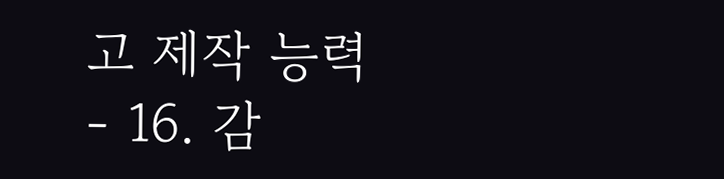고 제작 능력
- 16. 감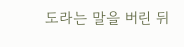도라는 말을 버린 뒤